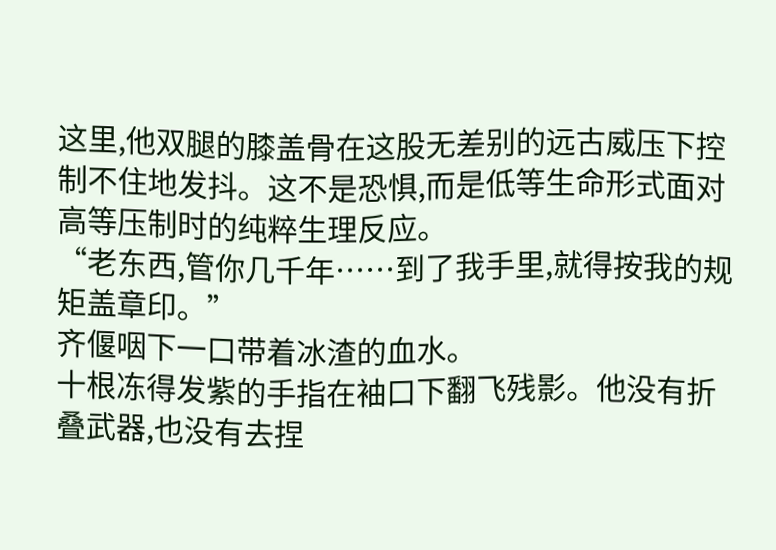这里,他双腿的膝盖骨在这股无差别的远古威压下控制不住地发抖。这不是恐惧,而是低等生命形式面对高等压制时的纯粹生理反应。
“老东西,管你几千年……到了我手里,就得按我的规矩盖章印。”
齐偃咽下一口带着冰渣的血水。
十根冻得发紫的手指在袖口下翻飞残影。他没有折叠武器,也没有去捏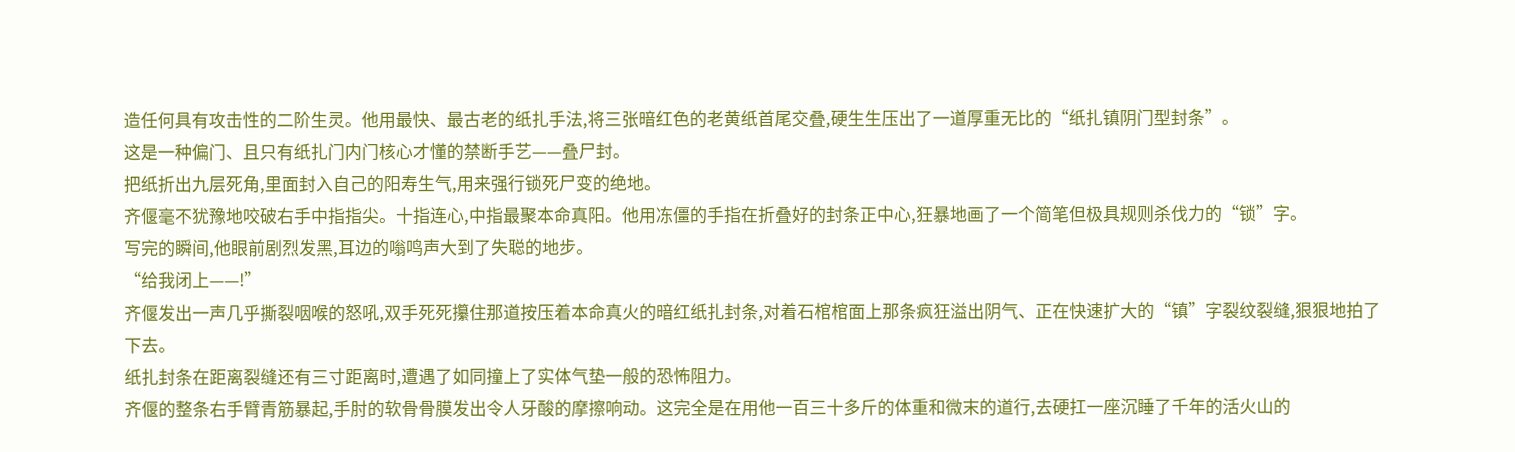造任何具有攻击性的二阶生灵。他用最快、最古老的纸扎手法,将三张暗红色的老黄纸首尾交叠,硬生生压出了一道厚重无比的“纸扎镇阴门型封条”。
这是一种偏门、且只有纸扎门内门核心才懂的禁断手艺——叠尸封。
把纸折出九层死角,里面封入自己的阳寿生气,用来强行锁死尸变的绝地。
齐偃毫不犹豫地咬破右手中指指尖。十指连心,中指最聚本命真阳。他用冻僵的手指在折叠好的封条正中心,狂暴地画了一个简笔但极具规则杀伐力的“锁”字。
写完的瞬间,他眼前剧烈发黑,耳边的嗡鸣声大到了失聪的地步。
“给我闭上——!”
齐偃发出一声几乎撕裂咽喉的怒吼,双手死死攥住那道按压着本命真火的暗红纸扎封条,对着石棺棺面上那条疯狂溢出阴气、正在快速扩大的“镇”字裂纹裂缝,狠狠地拍了下去。
纸扎封条在距离裂缝还有三寸距离时,遭遇了如同撞上了实体气垫一般的恐怖阻力。
齐偃的整条右手臂青筋暴起,手肘的软骨骨膜发出令人牙酸的摩擦响动。这完全是在用他一百三十多斤的体重和微末的道行,去硬扛一座沉睡了千年的活火山的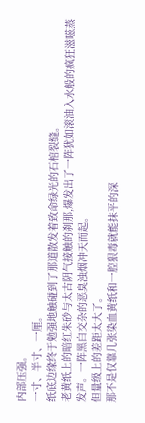内部压强。
一寸、半寸、一厘。
纸底边缘终于勉强地触碰到了那道散发着致命绿光的石棺裂缝。
老黄纸上的暗红朱砂与太古阴气接触的刹那,爆发出了一阵犹如滚油入水般的疯狂滋嗞蒸发声。一阵黑白交杂的恶臭浊烟冲天而起。
但量级上的差距太大了。
那不是仅靠几张染血黄纸和一腔狠毒就能抹平的深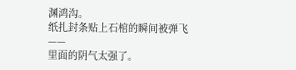渊鸿沟。
纸扎封条贴上石棺的瞬间被弹飞——
里面的阴气太强了。